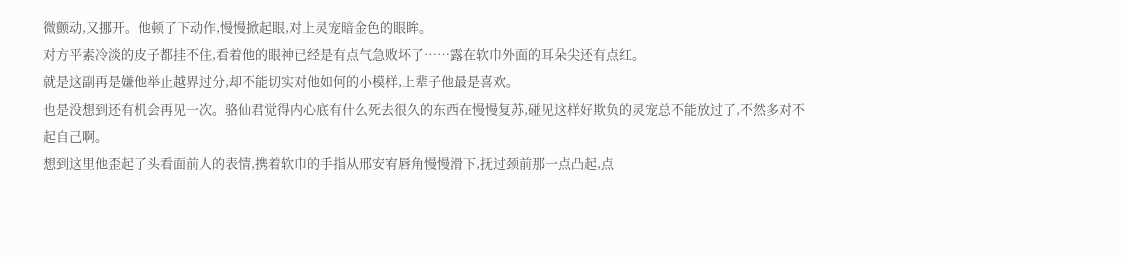微颤动,又挪开。他顿了下动作,慢慢掀起眼,对上灵宠暗金色的眼眸。
对方平素冷淡的皮子都挂不住,看着他的眼神已经是有点气急败坏了……露在软巾外面的耳朵尖还有点红。
就是这副再是嫌他举止越界过分,却不能切实对他如何的小模样,上辈子他最是喜欢。
也是没想到还有机会再见一次。骆仙君觉得内心底有什么死去很久的东西在慢慢复苏,碰见这样好欺负的灵宠总不能放过了,不然多对不起自己啊。
想到这里他歪起了头看面前人的表情,携着软巾的手指从邢安宥唇角慢慢滑下,抚过颈前那一点凸起,点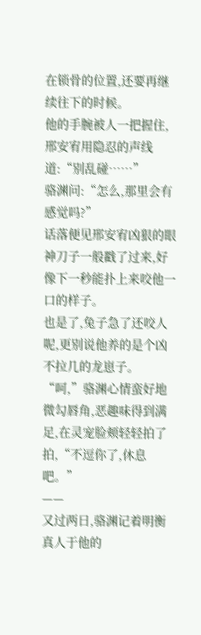在锁骨的位置,还要再继续往下的时候。
他的手腕被人一把握住,邢安宥用隐忍的声线道:“别乱碰……”
骆渊问:“怎么,那里会有感觉吗?”
话落便见邢安宥凶狠的眼神刀子一般戳了过来,好像下一秒能扑上来咬他一口的样子。
也是了,兔子急了还咬人呢,更别说他养的是个凶不拉几的龙崽子。
“呵,”骆渊心情蛮好地微勾唇角,恶趣味得到满足,在灵宠脸颊轻轻拍了拍,“不逗你了,休息吧。”
——
又过两日,骆渊记着明衡真人于他的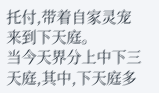托付,带着自家灵宠来到下天庭。
当今天界分上中下三天庭,其中,下天庭多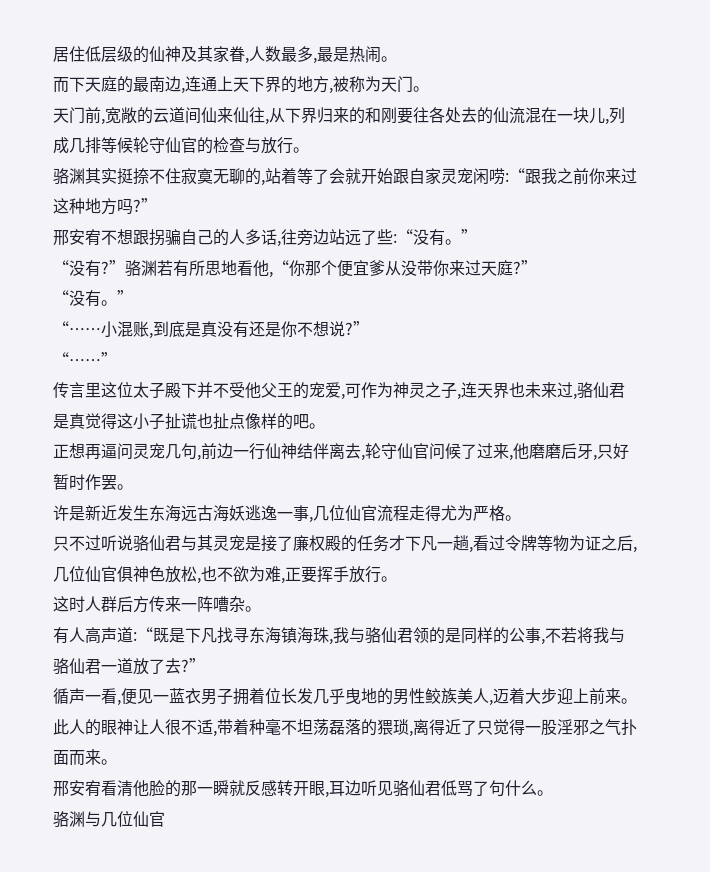居住低层级的仙神及其家眷,人数最多,最是热闹。
而下天庭的最南边,连通上天下界的地方,被称为天门。
天门前,宽敞的云道间仙来仙往,从下界归来的和刚要往各处去的仙流混在一块儿,列成几排等候轮守仙官的检查与放行。
骆渊其实挺捺不住寂寞无聊的,站着等了会就开始跟自家灵宠闲唠:“跟我之前你来过这种地方吗?”
邢安宥不想跟拐骗自己的人多话,往旁边站远了些:“没有。”
“没有?”骆渊若有所思地看他,“你那个便宜爹从没带你来过天庭?”
“没有。”
“……小混账,到底是真没有还是你不想说?”
“……”
传言里这位太子殿下并不受他父王的宠爱,可作为神灵之子,连天界也未来过,骆仙君是真觉得这小子扯谎也扯点像样的吧。
正想再逼问灵宠几句,前边一行仙神结伴离去,轮守仙官问候了过来,他磨磨后牙,只好暂时作罢。
许是新近发生东海远古海妖逃逸一事,几位仙官流程走得尤为严格。
只不过听说骆仙君与其灵宠是接了廉权殿的任务才下凡一趟,看过令牌等物为证之后,几位仙官俱神色放松,也不欲为难,正要挥手放行。
这时人群后方传来一阵嘈杂。
有人高声道:“既是下凡找寻东海镇海珠,我与骆仙君领的是同样的公事,不若将我与骆仙君一道放了去?”
循声一看,便见一蓝衣男子拥着位长发几乎曳地的男性鲛族美人,迈着大步迎上前来。
此人的眼神让人很不适,带着种毫不坦荡磊落的猥琐,离得近了只觉得一股淫邪之气扑面而来。
邢安宥看清他脸的那一瞬就反感转开眼,耳边听见骆仙君低骂了句什么。
骆渊与几位仙官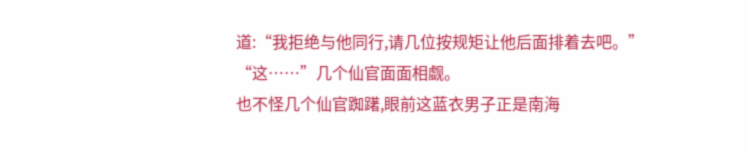道:“我拒绝与他同行,请几位按规矩让他后面排着去吧。”
“这……”几个仙官面面相觑。
也不怪几个仙官踟躇,眼前这蓝衣男子正是南海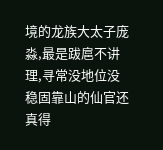境的龙族大太子庞淼,最是跋扈不讲理,寻常没地位没稳固靠山的仙官还真得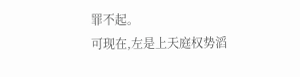罪不起。
可现在,左是上天庭权势滔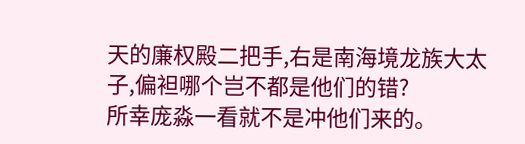天的廉权殿二把手,右是南海境龙族大太子,偏袒哪个岂不都是他们的错?
所幸庞淼一看就不是冲他们来的。